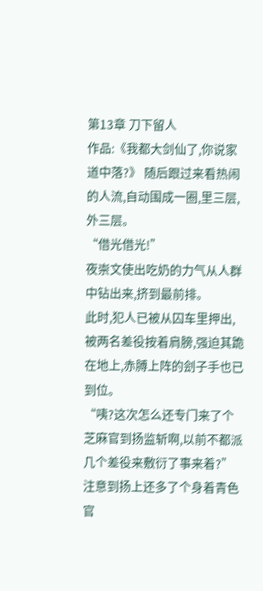第13章 刀下留人
作品:《我都大剑仙了,你说家道中落?》 随后跟过来看热闹的人流,自动围成一圈,里三层,外三层。
“借光借光!”
夜崇文使出吃奶的力气从人群中钻出来,挤到最前排。
此时,犯人已被从囚车里押出,被两名差役按着肩膀,强迫其跪在地上,赤膊上阵的刽子手也已到位。
“咦?这次怎么还专门来了个芝麻官到扬监斩啊,以前不都派几个差役来敷衍了事来着?”
注意到扬上还多了个身着青色官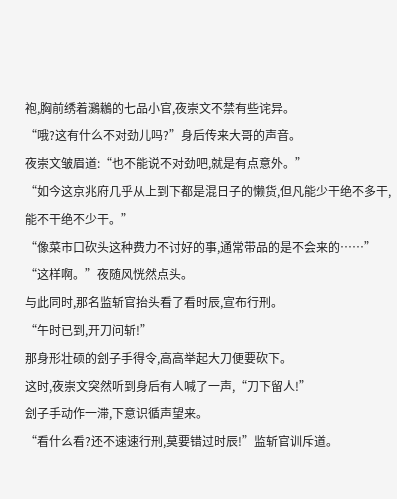袍,胸前绣着鸂鶒的七品小官,夜崇文不禁有些诧异。
“哦?这有什么不对劲儿吗?”身后传来大哥的声音。
夜崇文皱眉道:“也不能说不对劲吧,就是有点意外。”
“如今这京兆府几乎从上到下都是混日子的懒货,但凡能少干绝不多干,能不干绝不少干。”
“像菜市口砍头这种费力不讨好的事,通常带品的是不会来的……”
“这样啊。”夜随风恍然点头。
与此同时,那名监斩官抬头看了看时辰,宣布行刑。
“午时已到,开刀问斩!”
那身形壮硕的刽子手得令,高高举起大刀便要砍下。
这时,夜崇文突然听到身后有人喊了一声,“刀下留人!”
刽子手动作一滞,下意识循声望来。
“看什么看?还不速速行刑,莫要错过时辰!”监斩官训斥道。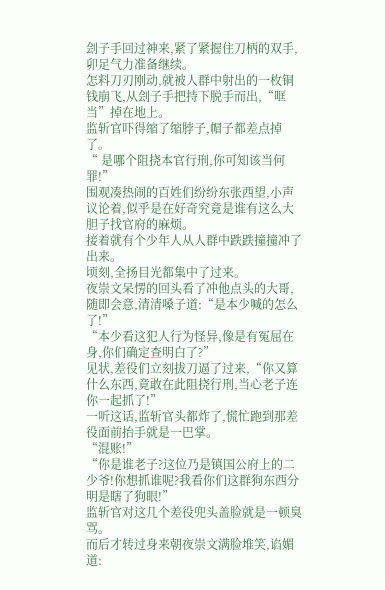刽子手回过神来,紧了紧握住刀柄的双手,卯足气力准备继续。
怎料刀刃刚动,就被人群中射出的一枚铜钱崩飞,从刽子手把持下脱手而出,“哐当”掉在地上。
监斩官吓得缩了缩脖子,帽子都差点掉了。
“ 是哪个阻挠本官行刑,你可知该当何罪!”
围观凑热闹的百姓们纷纷东张西望,小声议论着,似乎是在好奇究竟是谁有这么大胆子找官府的麻烦。
接着就有个少年人从人群中跌跌撞撞冲了出来。
顷刻,全扬目光都集中了过来。
夜崇文呆愣的回头看了冲他点头的大哥,随即会意,清清嗓子道:“是本少喊的怎么了!”
“本少看这犯人行为怪异,像是有冤屈在身,你们确定查明白了?”
见状,差役们立刻拔刀逼了过来,“你又算什么东西,竟敢在此阻挠行刑,当心老子连你一起抓了!”
一听这话,监斩官头都炸了,慌忙跑到那差役面前抬手就是一巴掌。
“混账!”
“你是谁老子?这位乃是镇国公府上的二少爷!你想抓谁呢?我看你们这群狗东西分明是瞎了狗眼!”
监斩官对这几个差役兜头盖脸就是一顿臭骂。
而后才转过身来朝夜崇文满脸堆笑,谄媚道: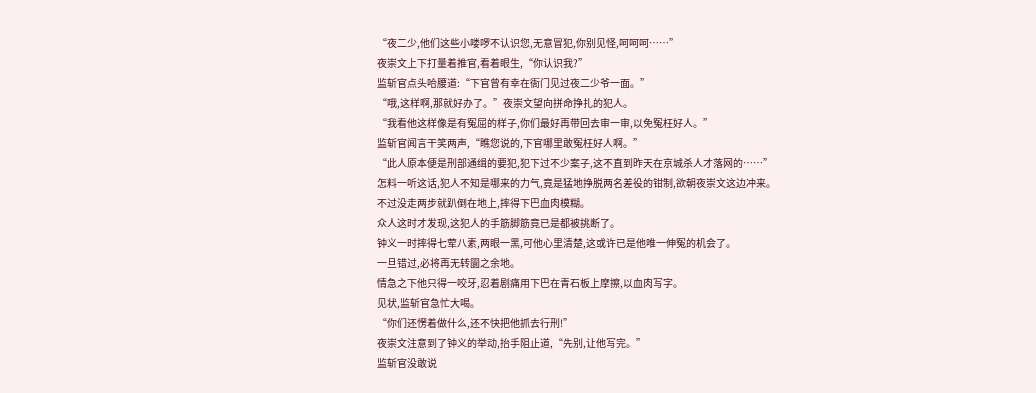“夜二少,他们这些小喽啰不认识您,无意冒犯,你别见怪,呵呵呵……”
夜崇文上下打量着推官,看着眼生,“你认识我?”
监斩官点头哈腰道:“下官曾有幸在衙门见过夜二少爷一面。”
“哦,这样啊,那就好办了。”夜崇文望向拼命挣扎的犯人。
“我看他这样像是有冤屈的样子,你们最好再带回去审一审,以免冤枉好人。”
监斩官闻言干笑两声,“瞧您说的,下官哪里敢冤枉好人啊。”
“此人原本便是刑部通缉的要犯,犯下过不少案子,这不直到昨天在京城杀人才落网的……”
怎料一听这话,犯人不知是哪来的力气,竟是猛地挣脱两名差役的钳制,欲朝夜崇文这边冲来。
不过没走两步就趴倒在地上,摔得下巴血肉模糊。
众人这时才发现,这犯人的手筋脚筋竟已是都被挑断了。
钟义一时摔得七荤八素,两眼一黑,可他心里清楚,这或许已是他唯一伸冤的机会了。
一旦错过,必将再无转圜之余地。
情急之下他只得一咬牙,忍着剧痛用下巴在青石板上摩擦,以血肉写字。
见状,监斩官急忙大喝。
“你们还愣着做什么,还不快把他抓去行刑!”
夜崇文注意到了钟义的举动,抬手阻止道,“先别,让他写完。”
监斩官没敢说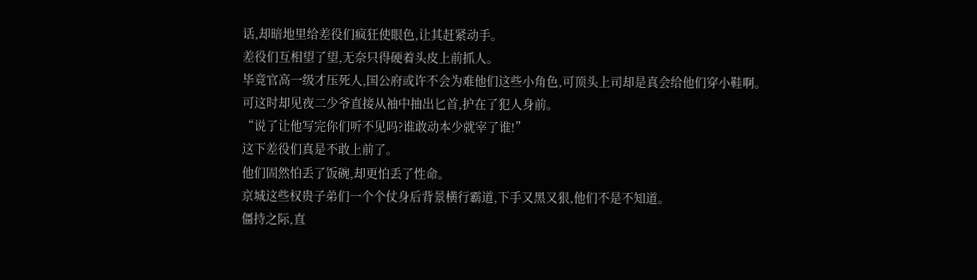话,却暗地里给差役们疯狂使眼色,让其赶紧动手。
差役们互相望了望,无奈只得硬着头皮上前抓人。
毕竟官高一级才压死人,国公府或许不会为难他们这些小角色,可顶头上司却是真会给他们穿小鞋啊。
可这时却见夜二少爷直接从袖中抽出匕首,护在了犯人身前。
“说了让他写完你们听不见吗?谁敢动本少就宰了谁!”
这下差役们真是不敢上前了。
他们固然怕丢了饭碗,却更怕丢了性命。
京城这些权贵子弟们一个个仗身后背景横行霸道,下手又黑又狠,他们不是不知道。
僵持之际,直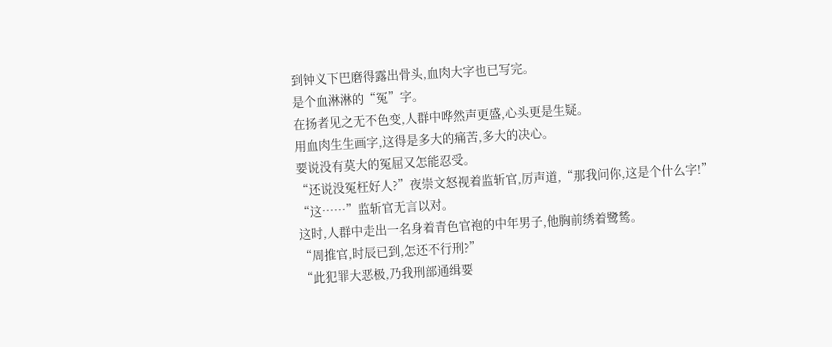到钟义下巴磨得露出骨头,血肉大字也已写完。
是个血淋淋的“冤”字。
在扬者见之无不色变,人群中哗然声更盛,心头更是生疑。
用血肉生生画字,这得是多大的痛苦,多大的决心。
要说没有莫大的冤屈又怎能忍受。
“还说没冤枉好人?”夜崇文怒视着监斩官,厉声道,“那我问你,这是个什么字!”
“这……”监斩官无言以对。
这时,人群中走出一名身着青色官袍的中年男子,他胸前绣着鹭鸶。
“周推官,时辰已到,怎还不行刑?”
“此犯罪大恶极,乃我刑部通缉要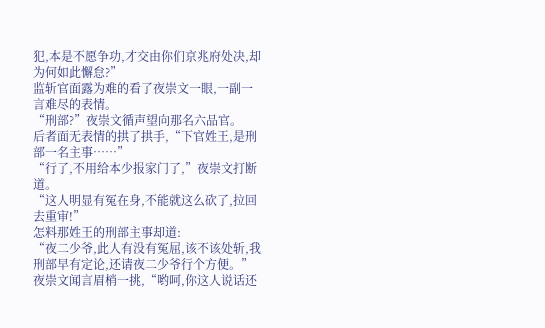犯,本是不愿争功,才交由你们京兆府处决,却为何如此懈怠?”
监斩官面露为难的看了夜崇文一眼,一副一言难尽的表情。
“刑部?”夜崇文循声望向那名六品官。
后者面无表情的拱了拱手,“下官姓王,是刑部一名主事……”
“行了,不用给本少报家门了,”夜崇文打断道。
“这人明显有冤在身,不能就这么砍了,拉回去重审!”
怎料那姓王的刑部主事却道:
“夜二少爷,此人有没有冤屈,该不该处斩,我刑部早有定论,还请夜二少爷行个方便。”
夜崇文闻言眉梢一挑,“哟呵,你这人说话还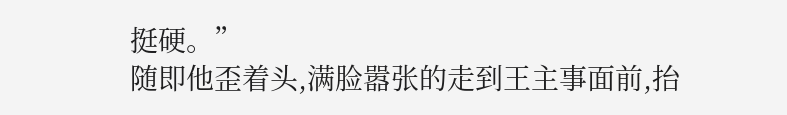挺硬。”
随即他歪着头,满脸嚣张的走到王主事面前,抬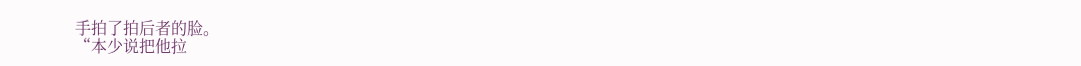手拍了拍后者的脸。
“本少说把他拉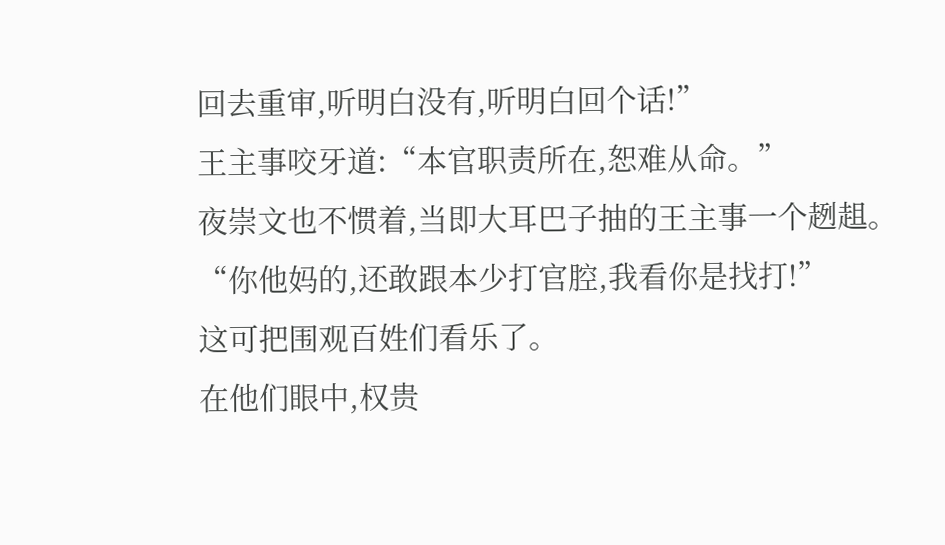回去重审,听明白没有,听明白回个话!”
王主事咬牙道:“本官职责所在,恕难从命。”
夜崇文也不惯着,当即大耳巴子抽的王主事一个趔趄。
“你他妈的,还敢跟本少打官腔,我看你是找打!”
这可把围观百姓们看乐了。
在他们眼中,权贵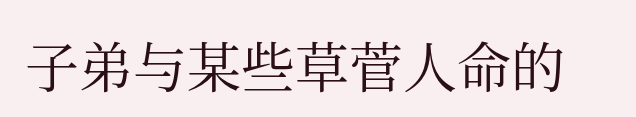子弟与某些草菅人命的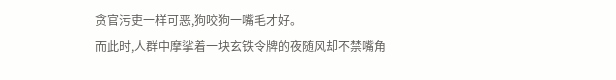贪官污吏一样可恶,狗咬狗一嘴毛才好。
而此时,人群中摩挲着一块玄铁令牌的夜随风却不禁嘴角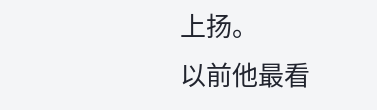上扬。
以前他最看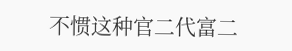不惯这种官二代富二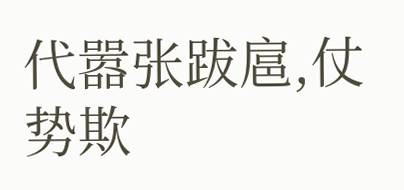代嚣张跋扈,仗势欺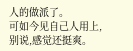人的做派了。
可如今见自己人用上,别说,感觉还挺爽。